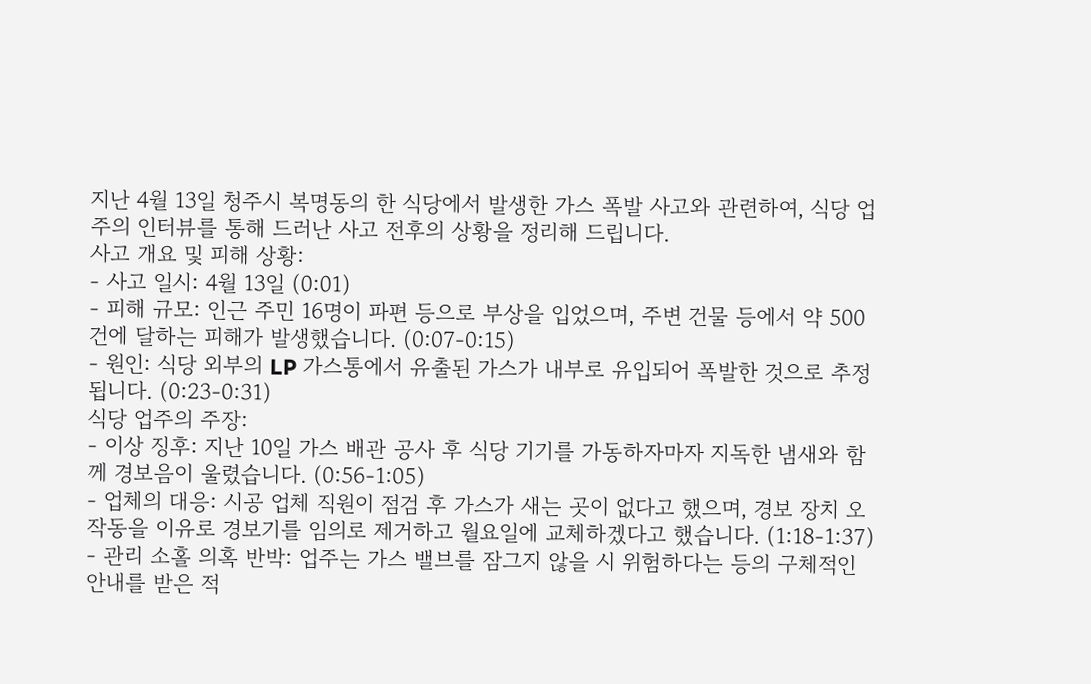지난 4월 13일 청주시 복명동의 한 식당에서 발생한 가스 폭발 사고와 관련하여, 식당 업주의 인터뷰를 통해 드러난 사고 전후의 상황을 정리해 드립니다.
사고 개요 및 피해 상황:
- 사고 일시: 4월 13일 (0:01)
- 피해 규모: 인근 주민 16명이 파편 등으로 부상을 입었으며, 주변 건물 등에서 약 500건에 달하는 피해가 발생했습니다. (0:07-0:15)
- 원인: 식당 외부의 LP 가스통에서 유출된 가스가 내부로 유입되어 폭발한 것으로 추정됩니다. (0:23-0:31)
식당 업주의 주장:
- 이상 징후: 지난 10일 가스 배관 공사 후 식당 기기를 가동하자마자 지독한 냄새와 함께 경보음이 울렸습니다. (0:56-1:05)
- 업체의 대응: 시공 업체 직원이 점검 후 가스가 새는 곳이 없다고 했으며, 경보 장치 오작동을 이유로 경보기를 임의로 제거하고 월요일에 교체하겠다고 했습니다. (1:18-1:37)
- 관리 소홀 의혹 반박: 업주는 가스 밸브를 잠그지 않을 시 위험하다는 등의 구체적인 안내를 받은 적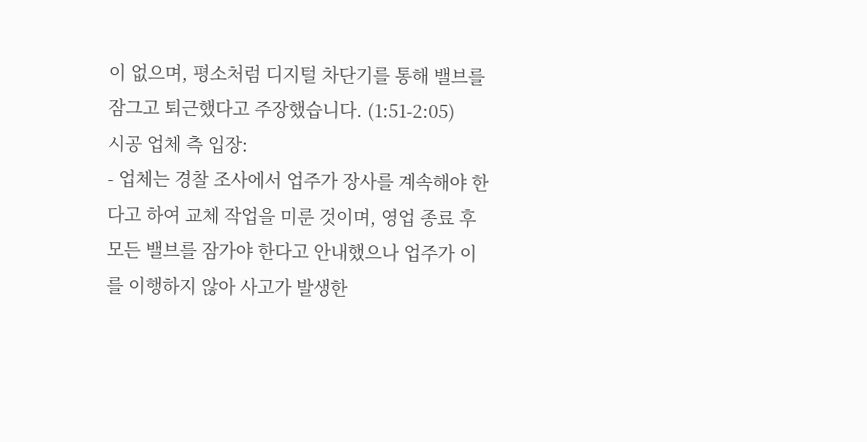이 없으며, 평소처럼 디지털 차단기를 통해 밸브를 잠그고 퇴근했다고 주장했습니다. (1:51-2:05)
시공 업체 측 입장:
- 업체는 경찰 조사에서 업주가 장사를 계속해야 한다고 하여 교체 작업을 미룬 것이며, 영업 종료 후 모든 밸브를 잠가야 한다고 안내했으나 업주가 이를 이행하지 않아 사고가 발생한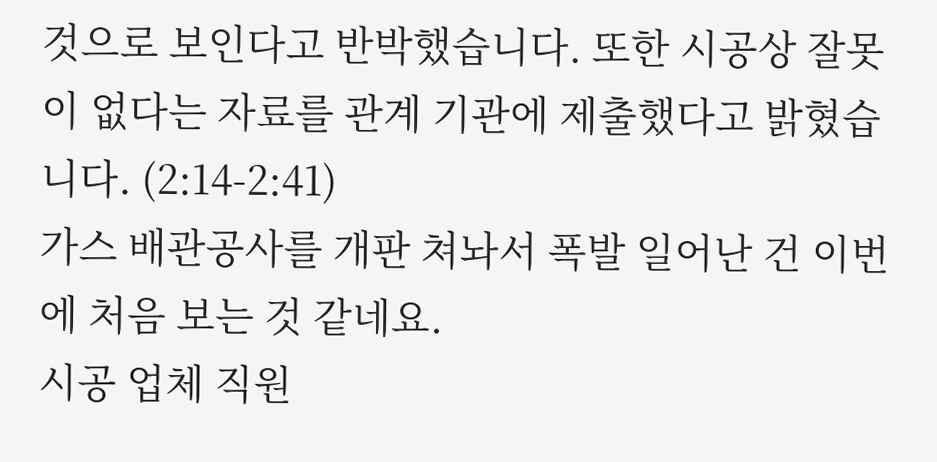것으로 보인다고 반박했습니다. 또한 시공상 잘못이 없다는 자료를 관계 기관에 제출했다고 밝혔습니다. (2:14-2:41)
가스 배관공사를 개판 쳐놔서 폭발 일어난 건 이번에 처음 보는 것 같네요.
시공 업체 직원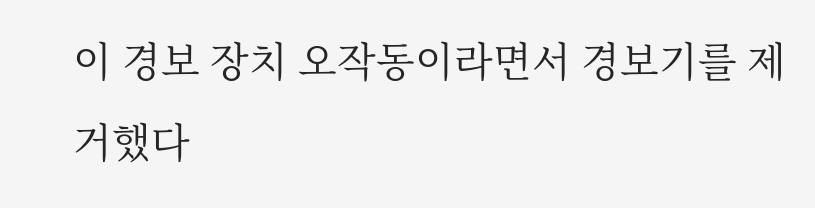이 경보 장치 오작동이라면서 경보기를 제거했다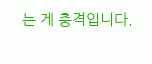는 게 충격입니다.